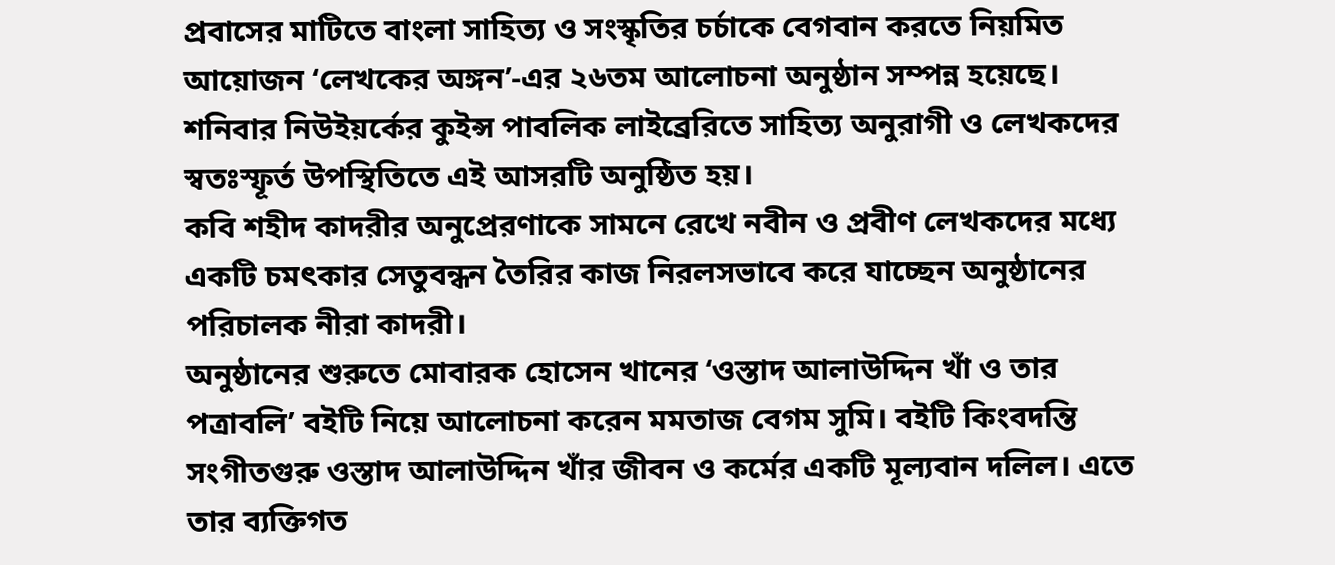প্রবাসের মাটিতে বাংলা সাহিত্য ও সংস্কৃতির চর্চাকে বেগবান করতে নিয়মিত আয়োজন ‘লেখকের অঙ্গন’-এর ২৬তম আলোচনা অনুষ্ঠান সম্পন্ন হয়েছে।
শনিবার নিউইয়র্কের কুইন্স পাবলিক লাইব্রেরিতে সাহিত্য অনুরাগী ও লেখকদের স্বতঃস্ফূর্ত উপস্থিতিতে এই আসরটি অনুষ্ঠিত হয়।
কবি শহীদ কাদরীর অনুপ্রেরণাকে সামনে রেখে নবীন ও প্রবীণ লেখকদের মধ্যে একটি চমৎকার সেতুবন্ধন তৈরির কাজ নিরলসভাবে করে যাচ্ছেন অনুষ্ঠানের পরিচালক নীরা কাদরী।
অনুষ্ঠানের শুরুতে মোবারক হোসেন খানের ‘ওস্তাদ আলাউদ্দিন খাঁ ও তার পত্রাবলি’ বইটি নিয়ে আলোচনা করেন মমতাজ বেগম সুমি। বইটি কিংবদন্তি সংগীতগুরু ওস্তাদ আলাউদ্দিন খাঁর জীবন ও কর্মের একটি মূল্যবান দলিল। এতে তার ব্যক্তিগত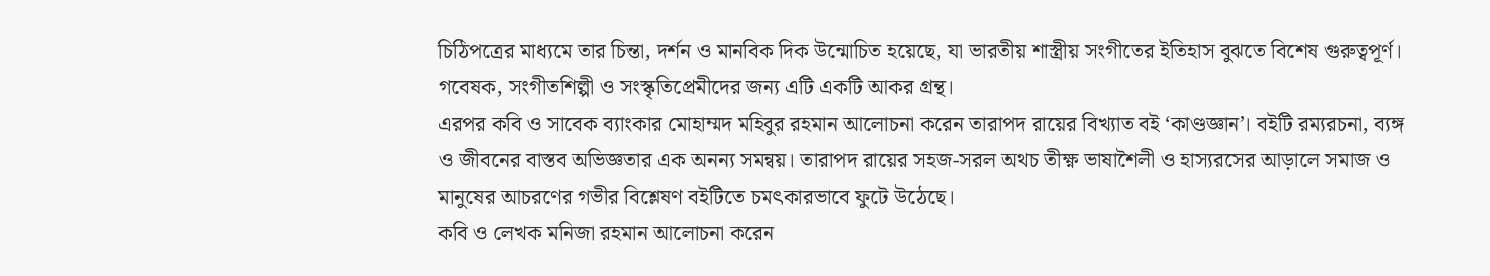চিঠিপত্রের মাধ্যমে তার চিন্তা, দর্শন ও মানবিক দিক উন্মোচিত হয়েছে, যা ভারতীয় শাস্ত্রীয় সংগীতের ইতিহাস বুঝতে বিশেষ গুরুত্বপূর্ণ। গবেষক, সংগীতশিল্পী ও সংস্কৃতিপ্রেমীদের জন্য এটি একটি আকর গ্রন্থ।
এরপর কবি ও সাবেক ব্যাংকার মোহাম্মদ মহিবুর রহমান আলোচনা করেন তারাপদ রায়ের বিখ্যাত বই ‘কাণ্ডজ্ঞান’। বইটি রম্যরচনা, ব্যঙ্গ ও জীবনের বাস্তব অভিজ্ঞতার এক অনন্য সমন্বয়। তারাপদ রায়ের সহজ-সরল অথচ তীক্ষ্ণ ভাষাশৈলী ও হাস্যরসের আড়ালে সমাজ ও মানুষের আচরণের গভীর বিশ্লেষণ বইটিতে চমৎকারভাবে ফুটে উঠেছে।
কবি ও লেখক মনিজা রহমান আলোচনা করেন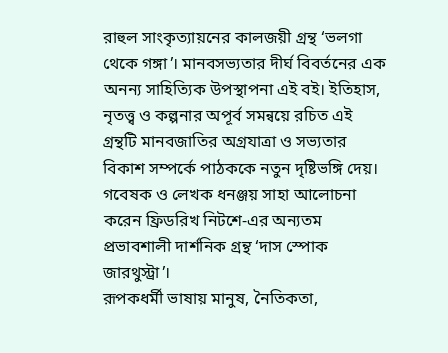রাহুল সাংকৃত্যায়নের কালজয়ী গ্রন্থ ‘ভলগা থেকে গঙ্গা’। মানবসভ্যতার দীর্ঘ বিবর্তনের এক অনন্য সাহিত্যিক উপস্থাপনা এই বই। ইতিহাস, নৃতত্ত্ব ও কল্পনার অপূর্ব সমন্বয়ে রচিত এই গ্রন্থটি মানবজাতির অগ্রযাত্রা ও সভ্যতার বিকাশ সম্পর্কে পাঠককে নতুন দৃষ্টিভঙ্গি দেয়।
গবেষক ও লেখক ধনঞ্জয় সাহা আলোচনা করেন ফ্রিডরিখ নিটশে-এর অন্যতম প্রভাবশালী দার্শনিক গ্রন্থ ‘দাস স্পোক জারথুস্ট্রা’।
রূপকধর্মী ভাষায় মানুষ, নৈতিকতা,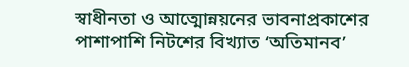স্বাধীনতা ও আত্মোন্নয়নের ভাবনাপ্রকাশের পাশাপাশি নিটশের বিখ্যাত ‘অতিমানব’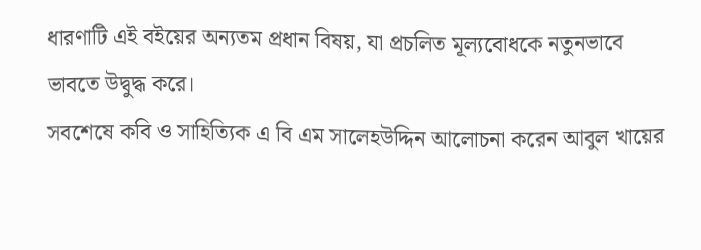ধারণাটি এই বইয়ের অন্যতম প্রধান বিষয়, যা প্রচলিত মূল্যবোধকে নতুনভাবে ভাবতে উদ্বুদ্ধ করে।
সবশেষে কবি ও সাহিত্যিক এ বি এম সালেহউদ্দিন আলোচনা করেন আবুল খায়ের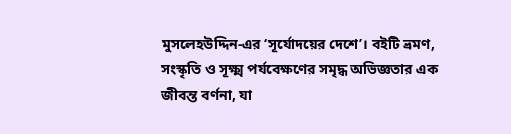মুসলেহউদ্দিন-এর ‘সূর্যোদয়ের দেশে’। বইটি ভ্রমণ, সংস্কৃতি ও সূক্ষ্ম পর্যবেক্ষণের সমৃদ্ধ অভিজ্ঞতার এক জীবন্ত বর্ণনা, যা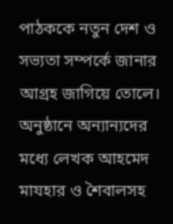পাঠককে নতুন দেশ ও সভ্যতা সম্পর্কে জানার আগ্রহ জাগিয়ে তোলে।
অনুষ্ঠানে অন্যান্যদের মধ্যে লেখক আহমেদ মাযহার ও শৈবালসহ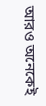আরও অনেকেই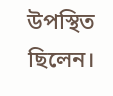উপস্থিত ছিলেন।